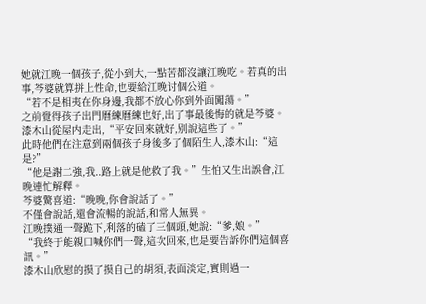她就江晚一個孩子,從小到大,一點苦都沒讓江晚吃。若真的出事,芩婆就算拼上性命,也要給江晚讨個公道。
“若不是相夷在你身邊,我都不放心你到外面闖蕩。”
之前覺得孩子出門曆練曆練也好,出了事最後悔的就是芩婆。
漆木山從屋内走出,“平安回來就好,别說這些了。”
此時他們在注意到兩個孩子身後多了個陌生人,漆木山:“這是?”
“他是謝二強,我..路上就是他救了我。”生怕又生出誤會,江晚連忙解釋。
芩婆驚喜道:“晚晚,你會說話了。”
不僅會說話,還會流暢的說話,和常人無異。
江晚撲通一聲跪下,利落的磕了三個頭,她說:“爹,娘。”
“我終于能親口喊你們一聲,這次回來,也是要告訴你們這個喜訊。”
漆木山欣慰的摸了摸自己的胡須,表面淡定,實則過一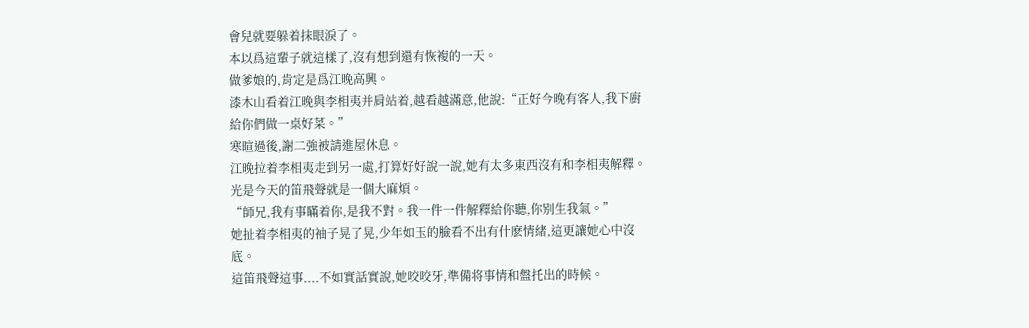會兒就要躲着抹眼淚了。
本以爲這輩子就這樣了,沒有想到還有恢複的一天。
做爹娘的,肯定是爲江晚高興。
漆木山看着江晚與李相夷并肩站着,越看越滿意,他說:“正好今晚有客人,我下廚給你們做一桌好菜。”
寒暄過後,謝二強被請進屋休息。
江晚拉着李相夷走到另一處,打算好好說一說,她有太多東西沒有和李相夷解釋。
光是今天的笛飛聲就是一個大麻煩。
“師兄,我有事瞞着你,是我不對。我一件一件解釋給你聽,你别生我氣。”
她扯着李相夷的袖子晃了晃,少年如玉的臉看不出有什麽情緒,這更讓她心中沒底。
這笛飛聲這事....不如實話實說,她咬咬牙,準備将事情和盤托出的時候。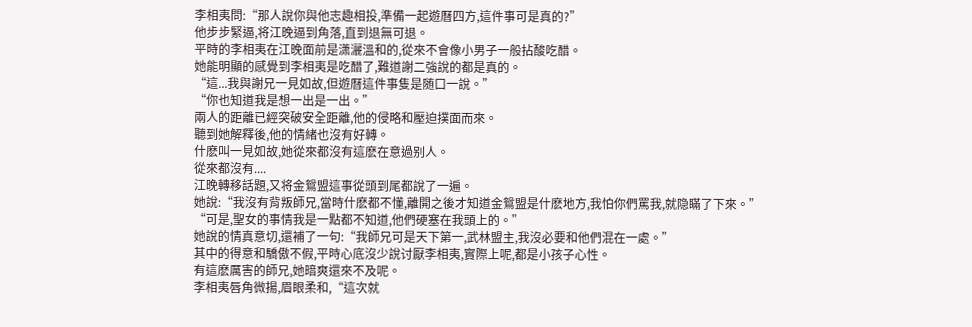李相夷問:“那人說你與他志趣相投,準備一起遊曆四方,這件事可是真的?”
他步步緊逼,将江晚逼到角落,直到退無可退。
平時的李相夷在江晚面前是潇灑溫和的,從來不會像小男子一般拈酸吃醋。
她能明顯的感覺到李相夷是吃醋了,難道謝二強說的都是真的。
“這...我與謝兄一見如故,但遊曆這件事隻是随口一說。”
“你也知道我是想一出是一出。”
兩人的距離已經突破安全距離,他的侵略和壓迫撲面而來。
聽到她解釋後,他的情緒也沒有好轉。
什麽叫一見如故,她從來都沒有這麽在意過别人。
從來都沒有....
江晚轉移話題,又将金鴛盟這事從頭到尾都說了一遍。
她說:“我沒有背叛師兄,當時什麽都不懂,離開之後才知道金鴛盟是什麽地方,我怕你們罵我,就隐瞞了下來。”
“可是,聖女的事情我是一點都不知道,他們硬塞在我頭上的。”
她說的情真意切,還補了一句:“我師兄可是天下第一,武林盟主,我沒必要和他們混在一處。”
其中的得意和驕傲不假,平時心底沒少說讨厭李相夷,實際上呢,都是小孩子心性。
有這麽厲害的師兄,她暗爽還來不及呢。
李相夷唇角微揚,眉眼柔和,“這次就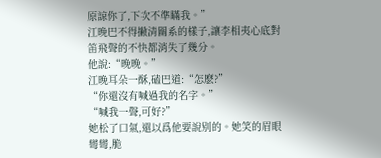原諒你了,下次不準瞞我。”
江晚巴不得撇清關系的樣子,讓李相夷心底對笛飛聲的不快都消失了幾分。
他說:“晚晚。”
江晚耳朵一酥,磕巴道:“怎麽?”
“你還沒有喊過我的名字。”
“喊我一聲,可好?”
她松了口氣,還以爲他要說别的。她笑的眉眼彎彎,脆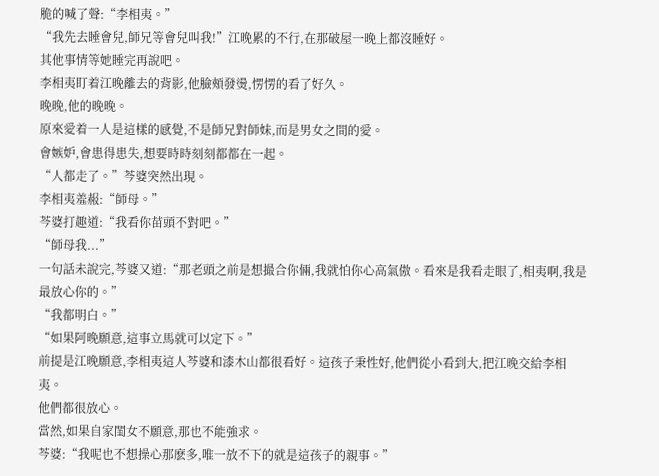脆的喊了聲:“李相夷。”
“我先去睡會兒,師兄等會兒叫我!”江晚累的不行,在那破屋一晚上都沒睡好。
其他事情等她睡完再說吧。
李相夷盯着江晚離去的背影,他臉頰發燙,愣愣的看了好久。
晚晚,他的晚晚。
原來愛着一人是這樣的感覺,不是師兄對師妹,而是男女之間的愛。
會嫉妒,會患得患失,想要時時刻刻都都在一起。
“人都走了。”芩婆突然出現。
李相夷羞赧:“師母。”
芩婆打趣道:“我看你苗頭不對吧。”
“師母我...”
一句話未說完,芩婆又道:“那老頭之前是想撮合你倆,我就怕你心高氣傲。看來是我看走眼了,相夷啊,我是最放心你的。”
“我都明白。”
“如果阿晚願意,這事立馬就可以定下。”
前提是江晚願意,李相夷這人芩婆和漆木山都很看好。這孩子秉性好,他們從小看到大,把江晚交給李相夷。
他們都很放心。
當然,如果自家閨女不願意,那也不能強求。
芩婆:“我呢也不想操心那麽多,唯一放不下的就是這孩子的親事。”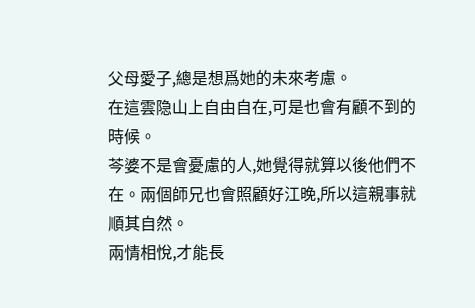父母愛子,總是想爲她的未來考慮。
在這雲隐山上自由自在,可是也會有顧不到的時候。
芩婆不是會憂慮的人,她覺得就算以後他們不在。兩個師兄也會照顧好江晚,所以這親事就順其自然。
兩情相悅,才能長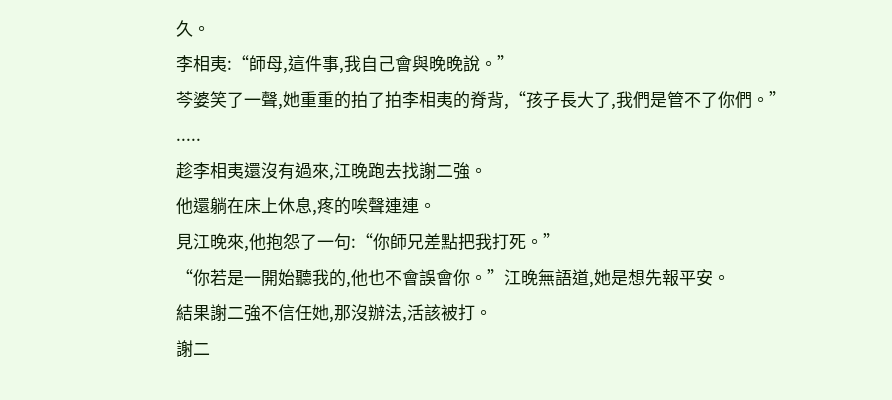久。
李相夷:“師母,這件事,我自己會與晚晚說。”
芩婆笑了一聲,她重重的拍了拍李相夷的脊背,“孩子長大了,我們是管不了你們。”
.....
趁李相夷還沒有過來,江晚跑去找謝二強。
他還躺在床上休息,疼的唉聲連連。
見江晚來,他抱怨了一句:“你師兄差點把我打死。”
“你若是一開始聽我的,他也不會誤會你。”江晚無語道,她是想先報平安。
結果謝二強不信任她,那沒辦法,活該被打。
謝二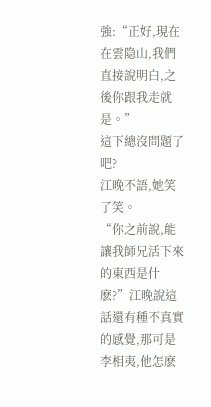強:“正好,現在在雲隐山,我們直接說明白,之後你跟我走就是。”
這下總沒問題了吧?
江晚不語,她笑了笑。
“你之前說,能讓我師兄活下來的東西是什麽?”江晚說這話還有種不真實的感覺,那可是李相夷,他怎麽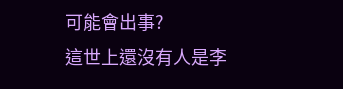可能會出事?
這世上還沒有人是李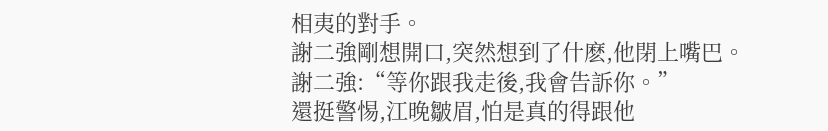相夷的對手。
謝二強剛想開口,突然想到了什麽,他閉上嘴巴。
謝二強:“等你跟我走後,我會告訴你。”
還挺警惕,江晚皺眉,怕是真的得跟他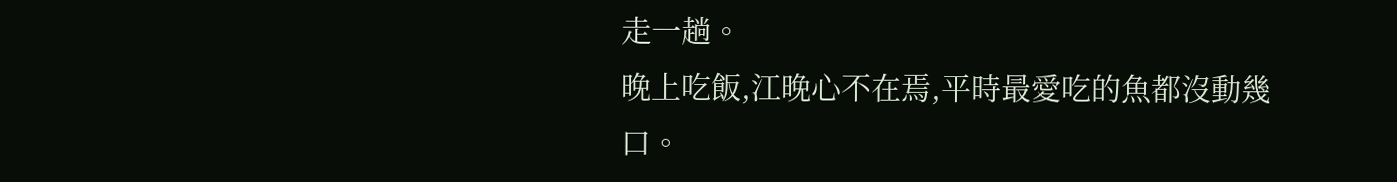走一趟。
晚上吃飯,江晚心不在焉,平時最愛吃的魚都沒動幾口。